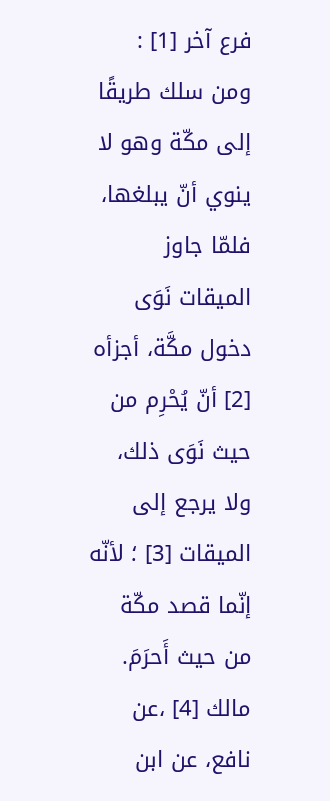فرع آخر [1] :
ومن سلك طريقًا إلى مكّة وهو لا ينوي أنّ يبلغها، فلمّا جاوز الميقات نَوَى دخول مكَّة، أجزأه [2] أنّ يُحْرِم من حيث نَوَى ذلك، ولا يرجع إلى الميقات [3] ؛ لأنّه إنّما قصد مكّة من حيث أَحرَمَ.
مالك [4] ،عن نافع، عن ابن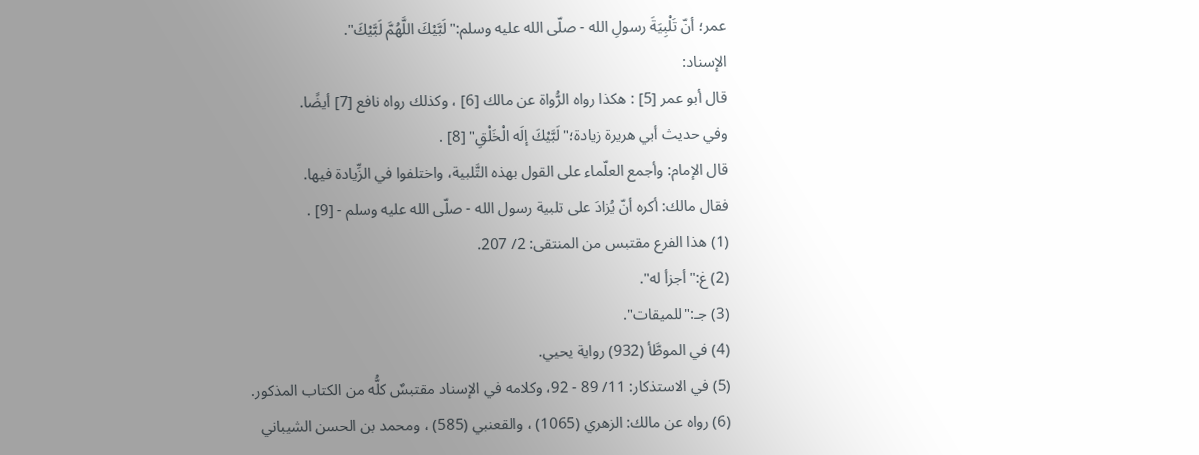عمر؛ أنّ تَلْبِيَةَ رسولِ الله - صلّى الله عليه وسلم:"لَبَّيْكَ اللَّهُمَّ لَبَّيْكَ".
الإسناد:
قال أبو عمر [5] : هكذا رواه الرُّواة عن مالك [6] ، وكذلك رواه نافع [7] أيضًا.
وفي حديث أبي هريرة زيادة؛"لَبَّيْكَ إلَه الْخَلْقِ" [8] .
قال الإمام: وأجمع العلّماء على القول بهذه التَّلبية، واختلفوا في الزِّيادة فيها.
فقال مالك: أكره أنّ يُزادَ على تلبية رسول الله - صلّى الله عليه وسلم - [9] .
(1) هذا الفرع مقتبس من المنتقى: 2/ 207.
(2) غ:"أجزأ له".
(3) جـ:"للميقات".
(4) في الموطَّأ (932) رواية يحيي.
(5) في الاستذكار: 11/ 89 - 92، وكلامه في الإسناد مقتبسٌ كلُّه من الكتاب المذكور.
(6) رواه عن مالك: الزهري (1065) ، والقعنبي (585) ، ومحمد بن الحسن الشيباني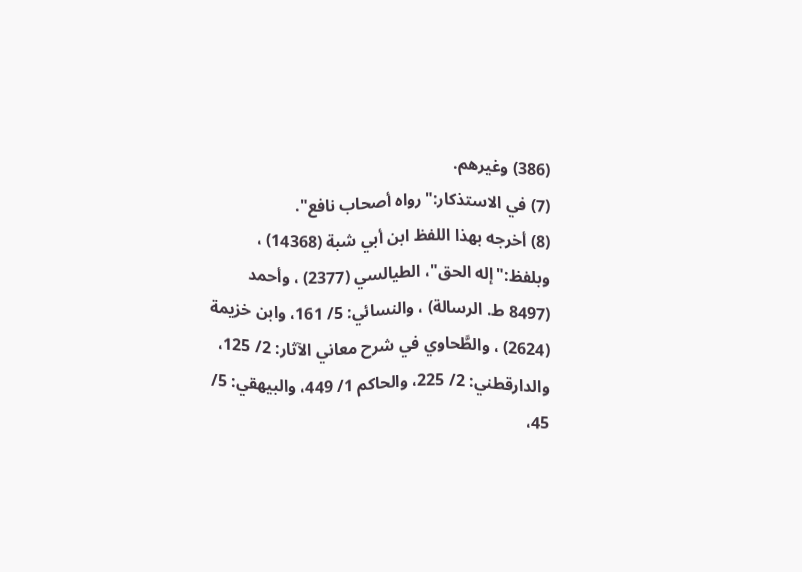(386) وغيرهم.
(7) في الاستذكار:"رواه أصحاب نافع".
(8) أخرجه بهذا اللفظ ابن أبي شبة (14368) ، وبلفظ:"إله الحق"، الطيالسي (2377) ، وأحمد (8497 ط. الرسالة) ، والنسائي: 5/ 161، وابن خزيمة (2624) ، والطَّحاوي في شرح معاني الآثار: 2/ 125، والدارقطني: 2/ 225، والحاكم 1/ 449، والبيهقي: 5/ 45،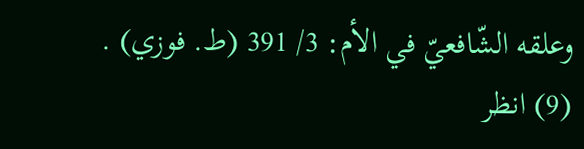وعلقه الشّافعيّ في الأم: 3/ 391 (ط. فوزي) .
(9) انظر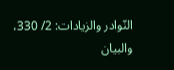النّوادر والزيادات: 2/ 330، والبيان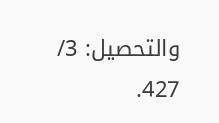والتحصيل: 3/ 427.